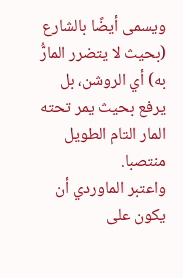ويسمى أيضًا بالشارع (بحيث لا يتضرر المارُّ به) أي الروشن، بل يرفع بحيث يمر تحته المار التام الطويل منتصبا.
واعتبر الماوردي أن يكون على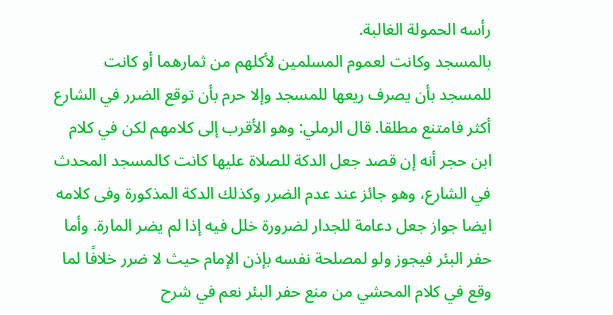رأسه الحمولة الغالبة.
بالمسجد وكانت لعموم المسلمين لأكلهم من ثمارهما أو كانت للمسجد بأن يصرف ريعها للمسجد وإلا حرم بأن توقع الضرر في الشارع أكثر فامتنع مطلقا. قال الرملي: وهو الأقرب إلى كلامهم لكن في كلام ابن حجر أنه إن قصد جعل الدكة للصلاة عليها كانت كالمسجد المحدث في الشارع، وهو جائز عند عدم الضرر وكذلك الدكة المذكورة وفى كلامه ايضا جواز جعل دعامة للجدار لضرورة خلل فيه إذا لم يضر المارة. وأما حفر البئر فيجوز ولو لمصلحة نفسه بإذن الإمام حيث لا ضرر خلافًا لما وقع في كلام المحشي من منع حفر البئر نعم في شرح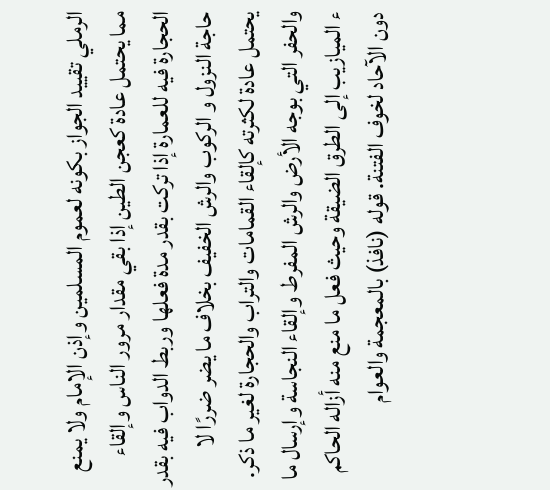الرملي تقييد الجواز بكونه لعموم المسلمين وإذن الإمام ولا يمنع مما يحتمل عادة كعجن الطين إذا بقي مقدار مرور الناس وإلقاء الحجارة فيه للعمارة إذا تركت بقدر مدة فعلها وربط الدواب فيه بقدر حاجة النزول و الركوب والرش الخفيف بخلاف ما يضر ضررًا لا يحتمل عادة لكثرته كإلقاء القمامات والتراب والحجارة لغير ما ذكر. والحفر التي بوجه الأرض والرش المفرط وإلقاء النجاسة وإرسال ما ء الميازيب إلى الطرق الضيقة وحيث فعل ما منع منه أزاله الحاكم دون الآحاد لخوف الفتنة. قوله (نافذ) بالمعجمة والعوام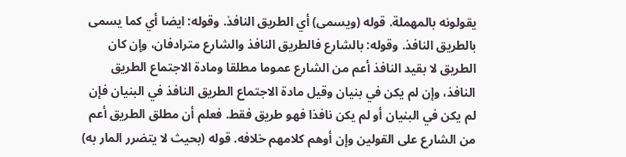يقولونه بالمهملة. قوله (ويسمى) أي الطريق النافذ. وقوله: ايضا أي كما يسمى بالطريق النافذ. وقوله: بالشارع فالطريق النافذ والشارع مترادفان، وإن كان الطريق لا بقيد النافذ أعم من الشارع عموما مطلقا ومادة الاجتماع الطريق النافذ، وإن لم يكن في بنيان وقيل مادة الاجتماع الطريق النافذ في البنيان فإن لم يكن في البنيان أو لم يكن نافذا فهو طريق فقط. فعلم أن مطلق الطريق أعم من الشارع على القولين وإن أوهم كلامهم خلافه. قوله (بحيث لا يتضرر المار به)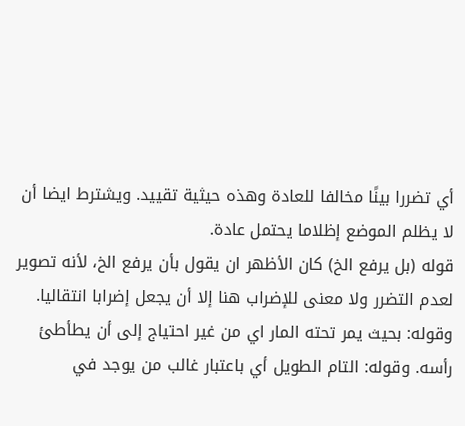أي تضررا بينًا مخالفا للعادة وهذه حيثية تقييد. ويشترط ايضا أن لا يظلم الموضع إظلاما يحتمل عادة.
قوله (بل يرفع الخ) كان الأظهر ان يقول بأن يرفع الخ، لأنه تصوير لعدم التضرر ولا معنى للإضراب هنا إلا أن يجعل إضرابا انتقاليا. وقوله: بحيث يمر تحته المار اي من غير احتياج إلى أن يطأطئ رأسه. وقوله: التام الطويل أي باعتبار غالب من يوجد في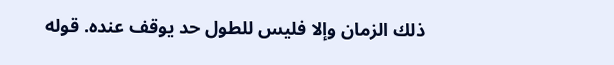ذلك الزمان وإلا فليس للطول حد يوقف عنده. قوله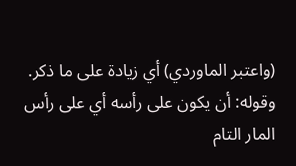(واعتبر الماوردي) أي زيادة على ما ذكر. وقوله: أن يكون على رأسه أي على رأس المار التام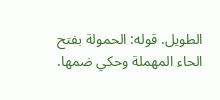الطويل. قوله: الحمولة بفتح الحاء المهملة وحكي ضمها.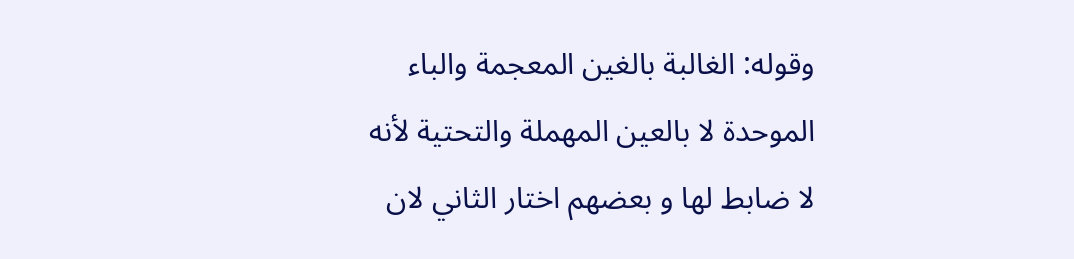وقوله: الغالبة بالغين المعجمة والباء الموحدة لا بالعين المهملة والتحتية لأنه لا ضابط لها و بعضهم اختار الثاني لان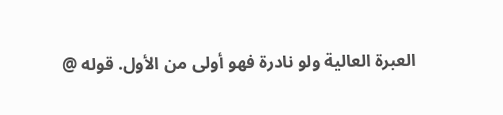العبرة العالية ولو نادرة فهو أولى من الأول. قوله @